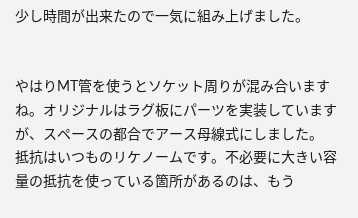少し時間が出来たので一気に組み上げました。


やはりMT管を使うとソケット周りが混み合いますね。オリジナルはラグ板にパーツを実装していますが、スペースの都合でアース母線式にしました。
抵抗はいつものリケノームです。不必要に大きい容量の抵抗を使っている箇所があるのは、もう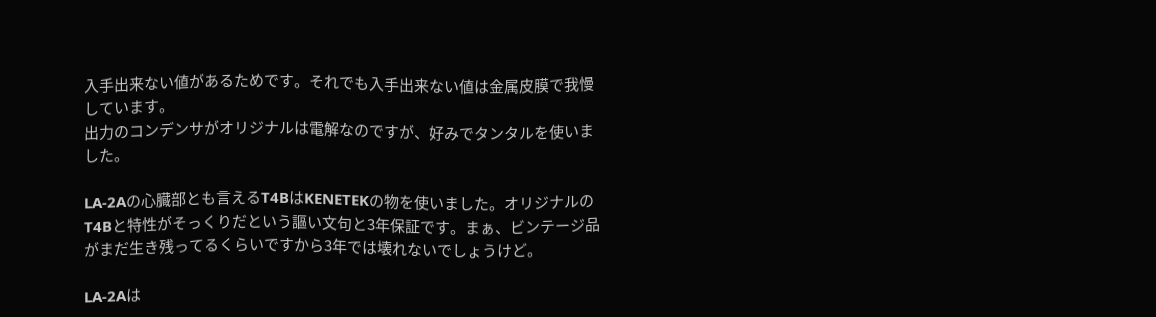入手出来ない値があるためです。それでも入手出来ない値は金属皮膜で我慢しています。
出力のコンデンサがオリジナルは電解なのですが、好みでタンタルを使いました。

LA-2Aの心臓部とも言えるT4BはKENETEKの物を使いました。オリジナルのT4Bと特性がそっくりだという謳い文句と3年保証です。まぁ、ビンテージ品がまだ生き残ってるくらいですから3年では壊れないでしょうけど。

LA-2Aは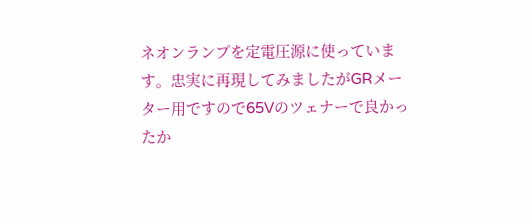ネオンランプを定電圧源に使っています。忠実に再現してみましたがGRメーター用ですので65Vのツェナーで良かったか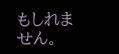もしれません。